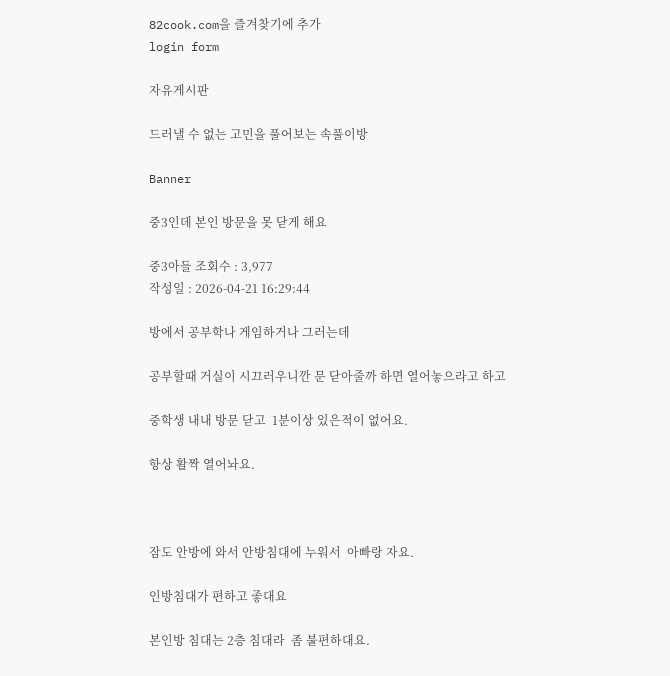82cook.com을 즐겨찾기에 추가
login form

자유게시판

드러낼 수 없는 고민을 풀어보는 속풀이방

Banner

중3인데 본인 방문을 못 닫게 해요

중3아들 조회수 : 3,977
작성일 : 2026-04-21 16:29:44

방에서 공부학나 게임하거나 그러는데

공부할때 거실이 시끄러우니깐 문 닫아줄까 하면 열어놓으라고 하고

중학생 내내 방문 닫고  1분이상 있은적이 없어요.

항상 활짝 열어놔요.



잠도 안방에 와서 안방침대에 누워서  아빠랑 자요.

인방침대가 편하고 좋대요

본인방 침대는 2층 침대라  좀 불편하대요.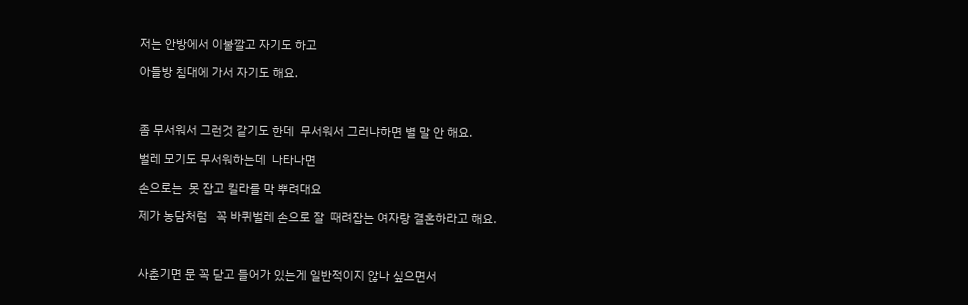저는 안방에서 이불깔고 자기도 하고

아들방 침대에 가서 자기도 해요.



좀 무서워서 그런것 같기도 한데  무서워서 그러냐하면 별 말 안 해요.

벌레 모기도 무서워하는데  나타나면

손으로는  못 잡고 킬라를 막 뿌려대요

제가 농담처럼   꼭 바퀴벌레 손으로 잘  때려잡는 여자랑 결혼하라고 해요.



사춘기면 문 꼭 닫고 들어가 있는게 일반적이지 않나 싶으면서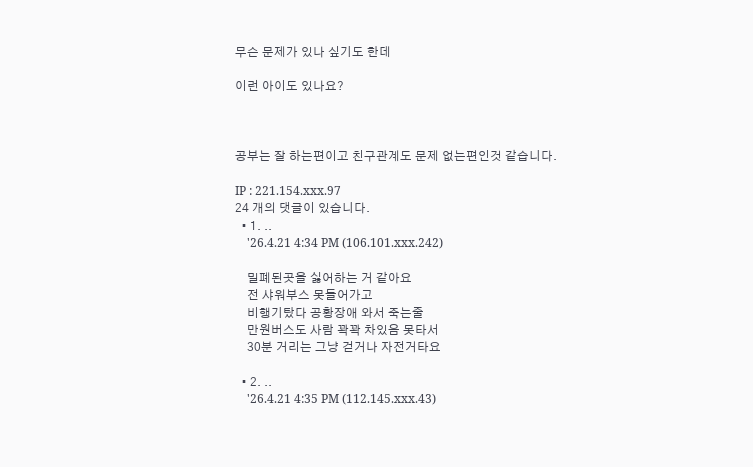무슨 문제가 있나 싶기도 한데

이런 아이도 있나요?



공부는 잘 하는편이고 친구관계도 문제 없는편인것 같습니다.

IP : 221.154.xxx.97
24 개의 댓글이 있습니다.
  • 1. ..
    '26.4.21 4:34 PM (106.101.xxx.242)

    밀폐된곳을 싫어하는 거 같아요
    전 샤워부스 못들어가고
    비행기탔다 공황장애 와서 죽는줄
    만원버스도 사람 꽉꽉 차있음 못타서
    30분 거리는 그냥 걷거나 자전거타요

  • 2. ..
    '26.4.21 4:35 PM (112.145.xxx.43)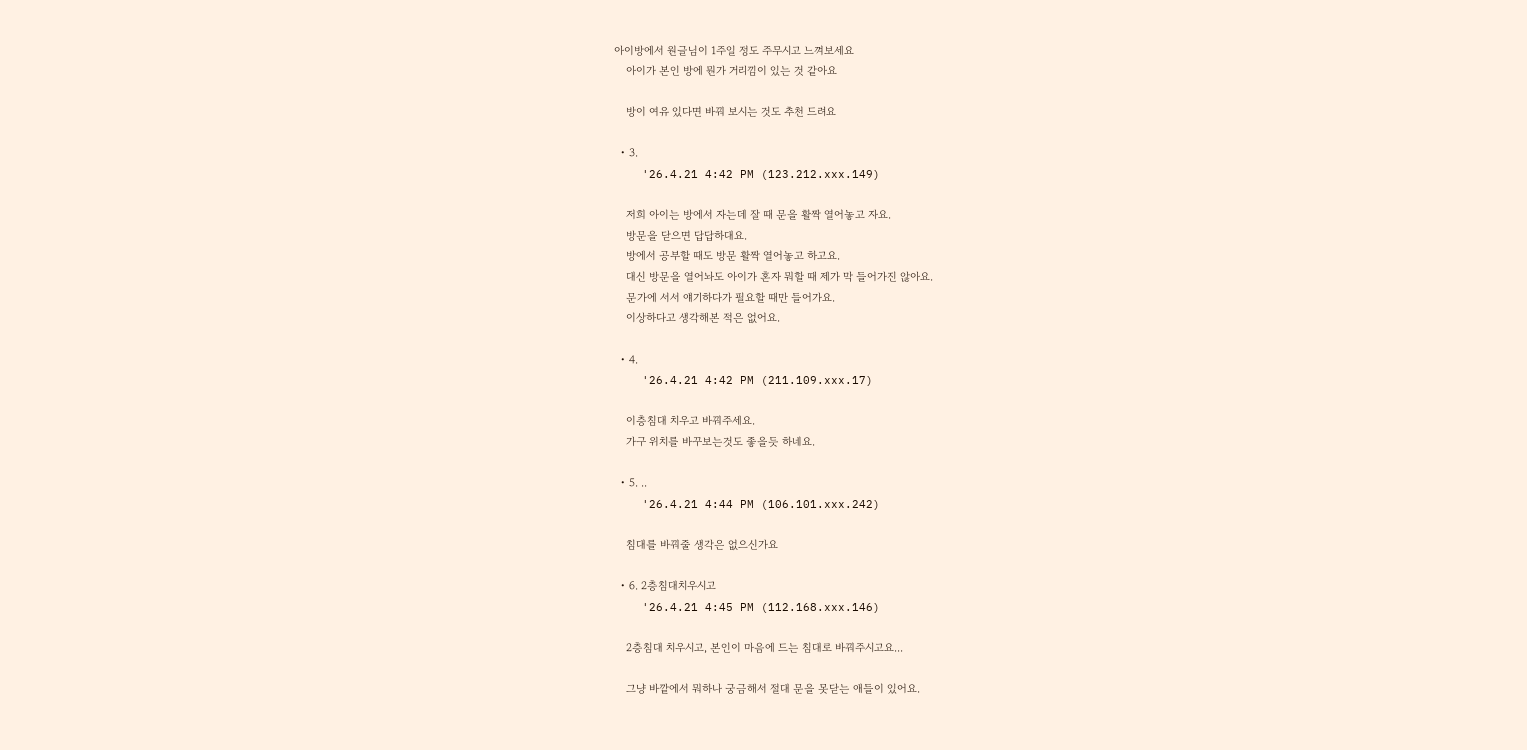아이방에서 원글님이 1주일 정도 주무시고 느껴보세요
    아이가 본인 방에 뭔가 거리낌이 있는 것 같아요

    방이 여유 있다면 바꿔 보시는 것도 추천 드려요

  • 3.
    '26.4.21 4:42 PM (123.212.xxx.149)

    저희 아이는 방에서 자는데 잘 때 문을 활짝 열어놓고 자요.
    방문을 닫으면 답답하대요.
    방에서 공부할 때도 방문 활짝 열어놓고 하고요.
    대신 방문을 열어놔도 아이가 혼자 뭐할 때 제가 막 들어가진 않아요.
    문가에 서서 얘기하다가 필요할 때만 들어가요.
    이상하다고 생각해본 적은 없어요.

  • 4.
    '26.4.21 4:42 PM (211.109.xxx.17)

    이층침대 치우고 바꿔주세요.
    가구 위치를 바꾸보는것도 좋을듯 하네요.

  • 5. ..
    '26.4.21 4:44 PM (106.101.xxx.242)

    침대를 바꿔줄 생각은 없으신가요

  • 6. 2층침대치우시고
    '26.4.21 4:45 PM (112.168.xxx.146)

    2층침대 치우시고, 본인이 마음에 드는 침대로 바꿔주시고요...

    그냥 바깥에서 뭐하나 궁금해서 절대 문을 못닫는 애들이 있어요.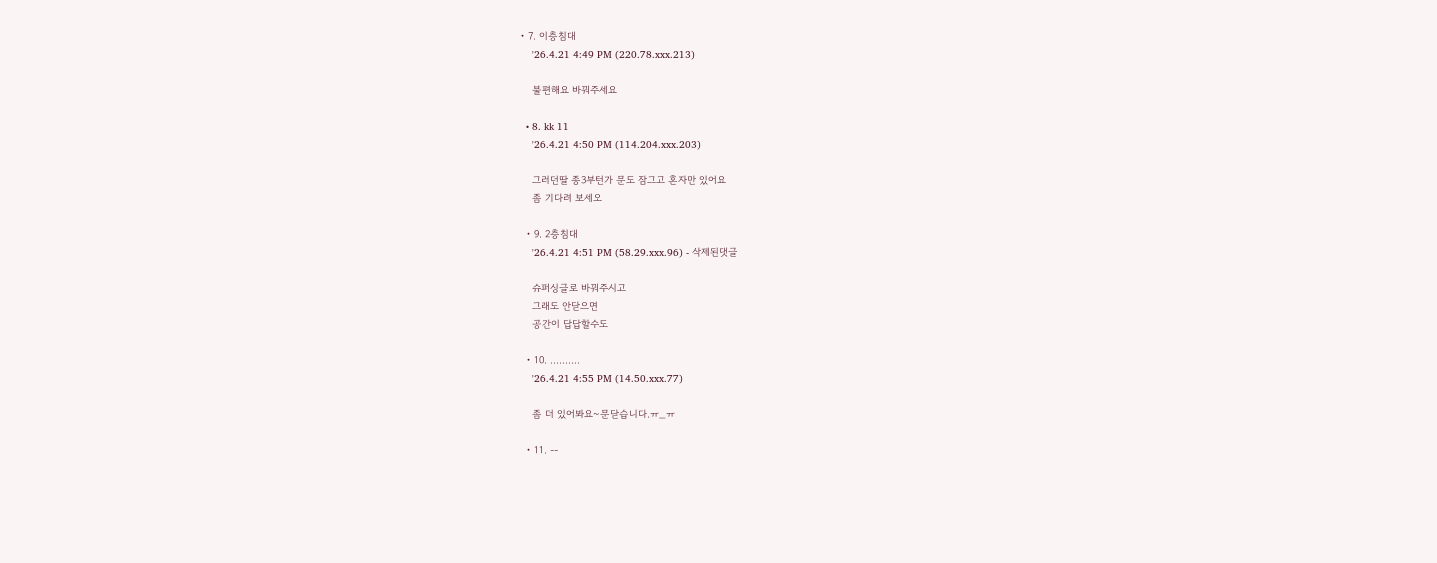• 7. 이층침대
    '26.4.21 4:49 PM (220.78.xxx.213)

    불편해요 바꿔주세요

  • 8. kk 11
    '26.4.21 4:50 PM (114.204.xxx.203)

    그러던딸 종3부턴가 문도 잠그고 혼자만 있어요
    좀 기다려 보세오

  • 9. 2층침대
    '26.4.21 4:51 PM (58.29.xxx.96) - 삭제된댓글

    슈퍼싱글로 바꿔주시고
    그래도 안닫으면
    공간이 답답할수도

  • 10. ..........
    '26.4.21 4:55 PM (14.50.xxx.77)

    좀 더 있어봐요~문닫습니다.ㅠ_ㅠ

  • 11. --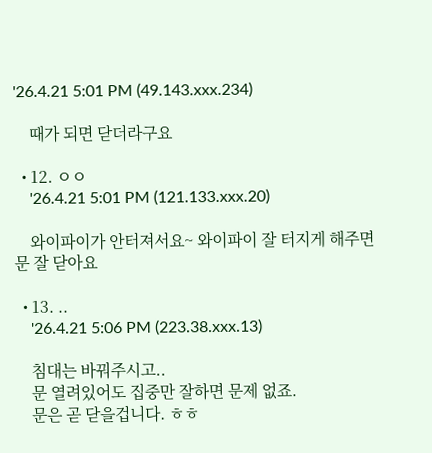'26.4.21 5:01 PM (49.143.xxx.234)

    때가 되면 닫더라구요

  • 12. ㅇㅇ
    '26.4.21 5:01 PM (121.133.xxx.20)

    와이파이가 안터져서요~ 와이파이 잘 터지게 해주면 문 잘 닫아요

  • 13. ..
    '26.4.21 5:06 PM (223.38.xxx.13)

    침대는 바꿔주시고..
    문 열려있어도 집중만 잘하면 문제 없죠.
    문은 곧 닫을겁니다. ㅎㅎ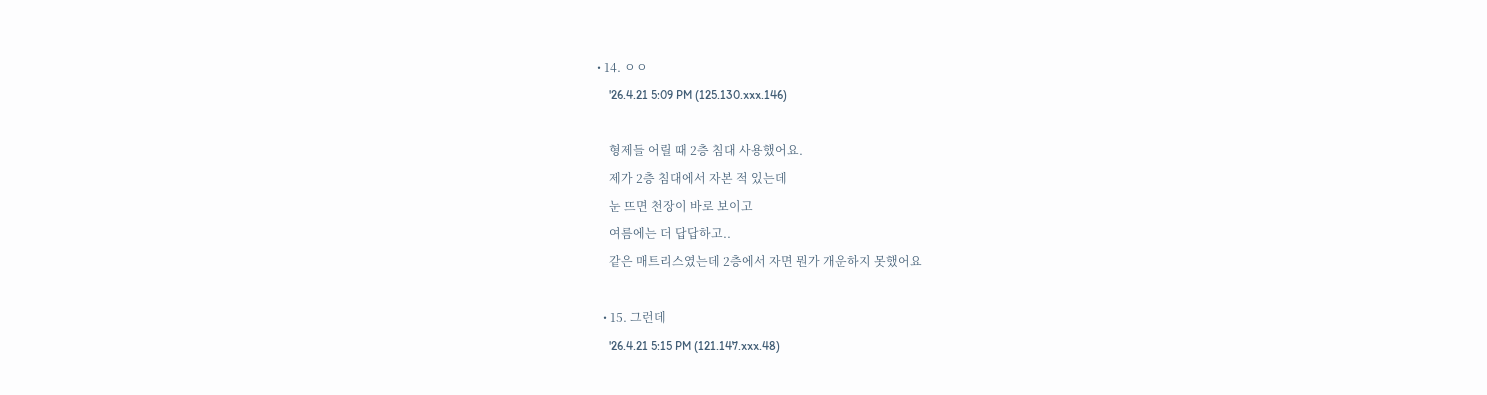• 14. ㅇㅇ
    '26.4.21 5:09 PM (125.130.xxx.146)

    형제들 어릴 때 2층 침대 사용했어요.
    제가 2층 침대에서 자본 적 있는데
    눈 뜨면 천장이 바로 보이고
    여름에는 더 답답하고..
    같은 매트리스였는데 2층에서 자면 뭔가 개운하지 못했어요

  • 15. 그런데
    '26.4.21 5:15 PM (121.147.xxx.48)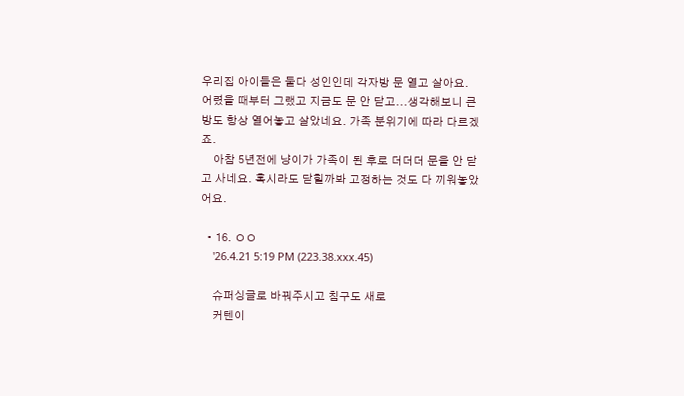우리집 아이들은 둘다 성인인데 각자방 문 열고 살아요. 어렸을 때부터 그랬고 지금도 문 안 닫고...생각해보니 큰방도 항상 열어놓고 살았네요. 가족 분위기에 따라 다르겠죠.
    아참 5년전에 냥이가 가족이 된 후로 더더더 문을 안 닫고 사네요. 혹시라도 닫힐까봐 고정하는 것도 다 끼워놓았어요.

  • 16. ㅇㅇ
    '26.4.21 5:19 PM (223.38.xxx.45)

    슈퍼싱글로 바꿔주시고 침구도 새로
    커텐이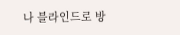나 블라인드로 방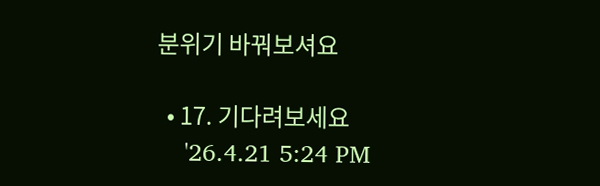분위기 바꿔보셔요

  • 17. 기다려보세요
    '26.4.21 5:24 PM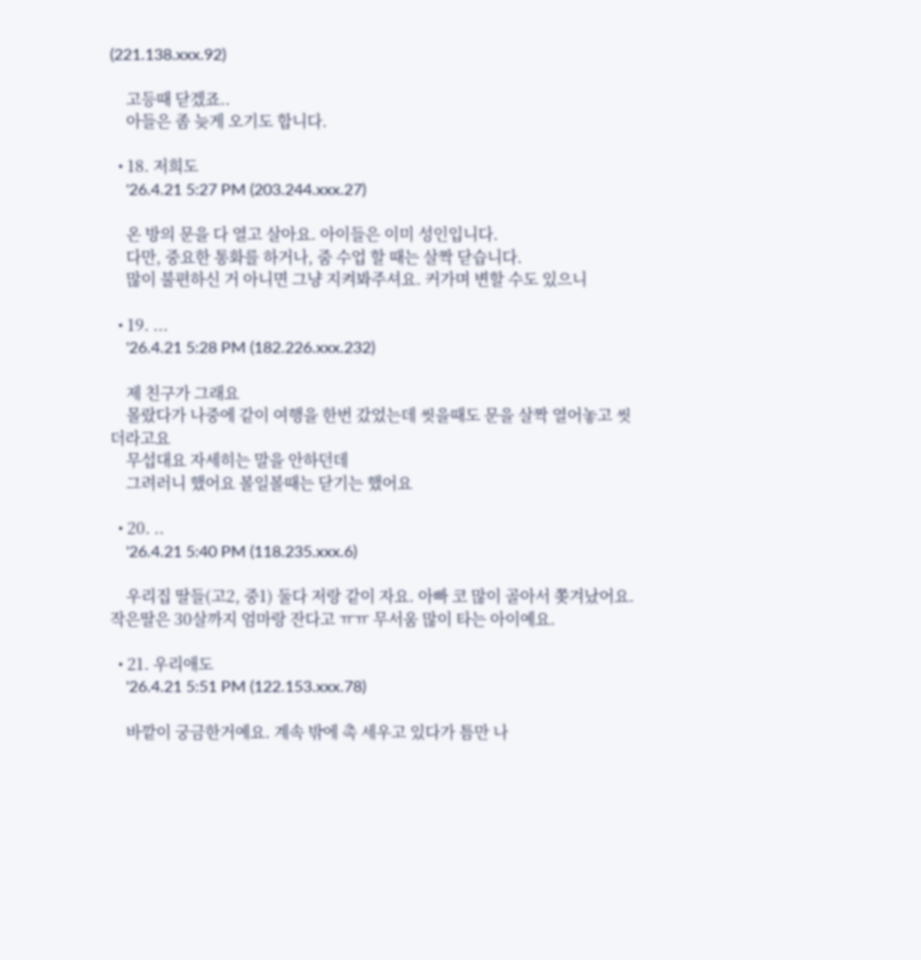(221.138.xxx.92)

    고등때 닫겠죠..
    아들은 좀 늦게 오기도 합니다.

  • 18. 저희도
    '26.4.21 5:27 PM (203.244.xxx.27)

    온 방의 문을 다 열고 살아요. 아이들은 이미 성인입니다.
    다만, 중요한 통화를 하거나, 줌 수업 할 때는 살짝 닫습니다.
    많이 불편하신 거 아니면 그냥 지켜봐주셔요. 커가며 변할 수도 있으니

  • 19. ...
    '26.4.21 5:28 PM (182.226.xxx.232)

    제 친구가 그래요
    몰랐다가 나중에 같이 여행을 한번 갔었는데 씻을때도 문을 살짝 열어놓고 씻더라고요
    무섭대요 자세히는 말을 안하던데
    그려러니 했어요 볼일볼때는 닫기는 했어요

  • 20. ..
    '26.4.21 5:40 PM (118.235.xxx.6)

    우리집 딸들(고2, 중1) 둘다 저랑 같이 자요. 아빠 코 많이 골아서 쫒겨났어요. 작은딸은 30살까지 엄마랑 잔다고 ㅠㅠ 무서움 많이 타는 아이예요.

  • 21. 우리애도
    '26.4.21 5:51 PM (122.153.xxx.78)

    바깥이 궁금한거예요. 계속 밖에 촉 세우고 있다가 틈만 나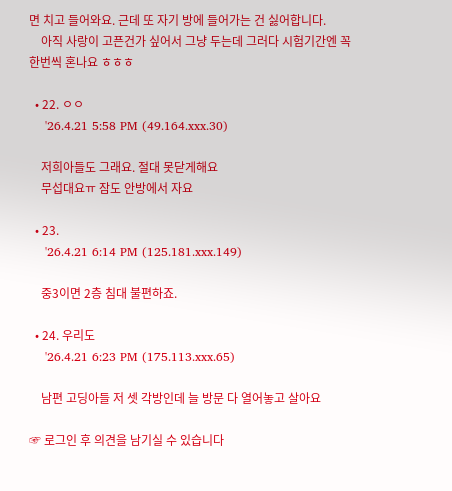면 치고 들어와요. 근데 또 자기 방에 들어가는 건 싫어합니다.
    아직 사랑이 고픈건가 싶어서 그냥 두는데 그러다 시험기간엔 꼭 한번씩 혼나요 ㅎㅎㅎ

  • 22. ㅇㅇ
    '26.4.21 5:58 PM (49.164.xxx.30)

    저희아들도 그래요. 절대 못닫게해요
    무섭대요ㅠ 잠도 안방에서 자요

  • 23.
    '26.4.21 6:14 PM (125.181.xxx.149)

    중3이면 2층 침대 불편하죠.

  • 24. 우리도
    '26.4.21 6:23 PM (175.113.xxx.65)

    남편 고딩아들 저 셋 각방인데 늘 방문 다 열어놓고 살아요

☞ 로그인 후 의견을 남기실 수 있습니다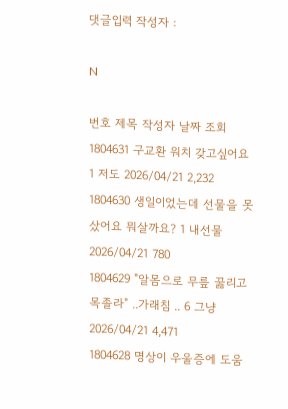댓글입력 작성자 :

N

번호 제목 작성자 날짜 조회
1804631 구교환 워치 갖고싶어요 1 저도 2026/04/21 2,232
1804630 생일이었는데 선물을 못샀어요 뭐살까요? 1 내선물 2026/04/21 780
1804629 "알몸으로 무릎 꿇리고 목졸라" ..가래침 .. 6 그냥 2026/04/21 4,471
1804628 명상이 우울증에 도움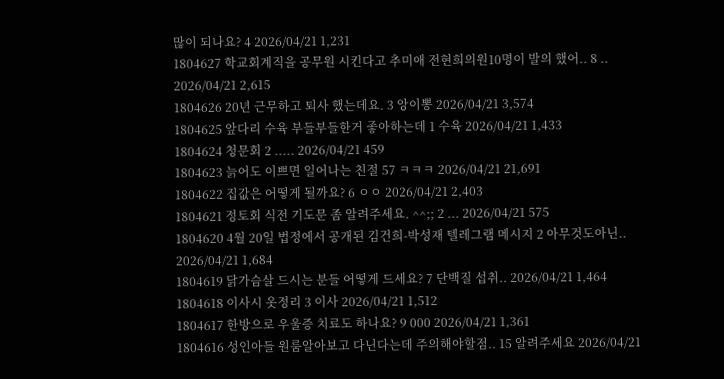많이 되나요? 4 2026/04/21 1,231
1804627 학교회계직을 공무원 시킨다고 추미애 전현희의원10명이 발의 했어.. 8 .. 2026/04/21 2,615
1804626 20년 근무하고 퇴사 했는데요. 3 앙이뽕 2026/04/21 3,574
1804625 앞다리 수육 부들부들한거 좋아하는데 1 수육 2026/04/21 1,433
1804624 청문회 2 ..... 2026/04/21 459
1804623 늙어도 이쁘면 일어나는 친절 57 ㅋㅋㅋ 2026/04/21 21,691
1804622 집값은 어떻게 될까요? 6 ㅇㅇ 2026/04/21 2,403
1804621 정토회 식전 기도문 좀 알려주세요. ^^;; 2 ... 2026/04/21 575
1804620 4월 20일 법정에서 공개된 김건희-박성재 텔레그램 메시지 2 아무것도아닌.. 2026/04/21 1,684
1804619 닭가슴살 드시는 분들 어떻게 드세요? 7 단백질 섭취.. 2026/04/21 1,464
1804618 이사시 옷정리 3 이사 2026/04/21 1,512
1804617 한방으로 우울증 치료도 하나요? 9 000 2026/04/21 1,361
1804616 성인아들 원룸알아보고 다닌다는데 주의해야할점.. 15 알려주세요 2026/04/21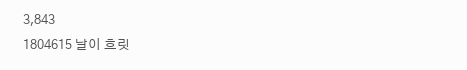3,843
1804615 날이 흐릿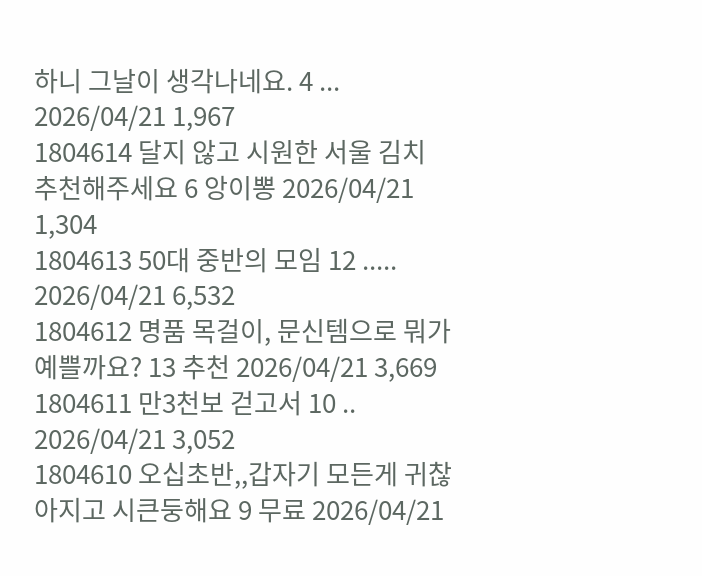하니 그날이 생각나네요. 4 ... 2026/04/21 1,967
1804614 달지 않고 시원한 서울 김치 추천해주세요 6 앙이뽕 2026/04/21 1,304
1804613 50대 중반의 모임 12 ..... 2026/04/21 6,532
1804612 명품 목걸이, 문신템으로 뭐가 예쁠까요? 13 추천 2026/04/21 3,669
1804611 만3천보 걷고서 10 .. 2026/04/21 3,052
1804610 오십초반,,갑자기 모든게 귀찮아지고 시큰둥해요 9 무료 2026/04/21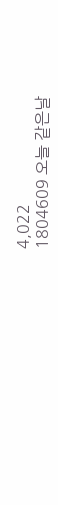4,022
1804609 오늘 같은날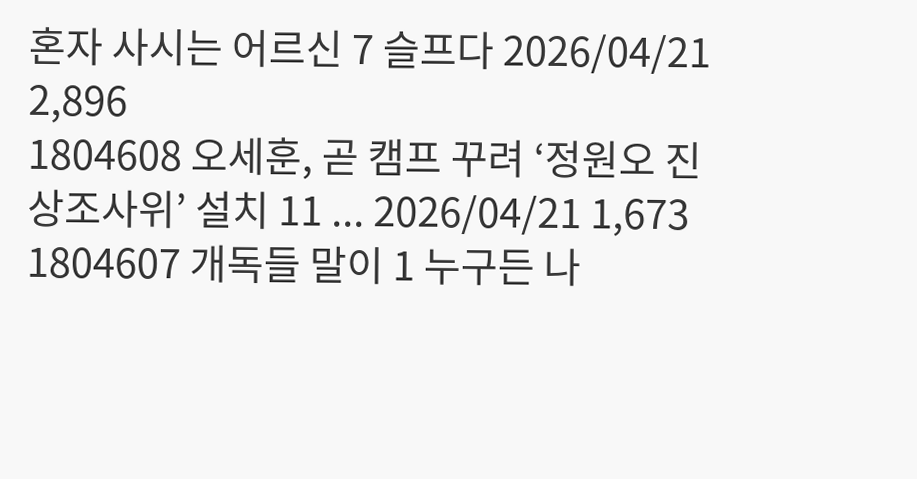혼자 사시는 어르신 7 슬프다 2026/04/21 2,896
1804608 오세훈, 곧 캠프 꾸려 ‘정원오 진상조사위’ 설치 11 ... 2026/04/21 1,673
1804607 개독들 말이 1 누구든 나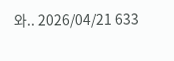와.. 2026/04/21 633